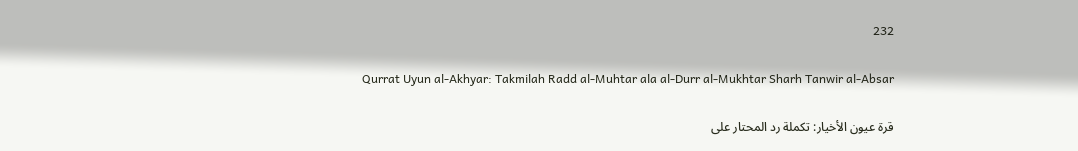232

Qurrat Uyun al-Akhyar: Takmilah Radd al-Muhtar ala al-Durr al-Mukhtar Sharh Tanwir al-Absar

قرة عيون الأخيار: تكملة رد المحتار على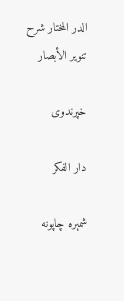الدر المختار شرح تنوير الأبصار

خپرندوی

دار الفكر

شمېره چاپونه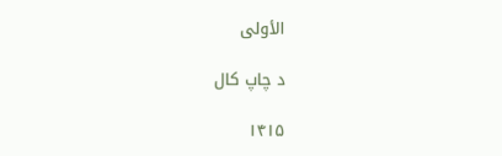الأولى

د چاپ کال

۱۴۱۵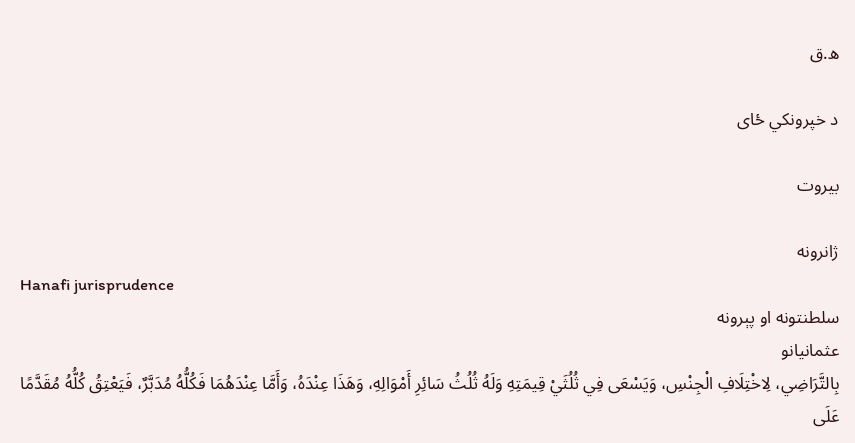ه.ق

د خپرونکي ځای

بيروت

ژانرونه
Hanafi jurisprudence
سلطنتونه او پېرونه
عثمانيانو
بِالتَّرَاضِي، لِاخْتِلَافِ الْجِنْسِ، وَيَسْعَى فِي ثُلُثَيْ قِيمَتِهِ وَلَهُ ثُلُثُ سَائِرِ أَمْوَالِهِ، وَهَذَا عِنْدَهُ، وَأَمَّا عِنْدَهُمَا فَكُلُّهُ مُدَبَّرٌ، فَيَعْتِقُ كُلُّهُ مُقَدَّمًا عَلَى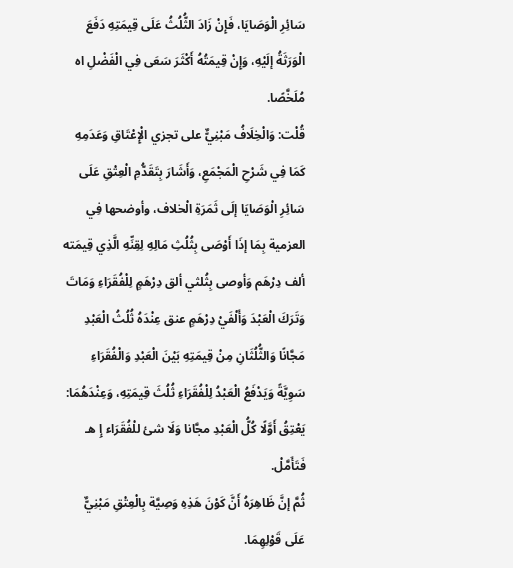سَائِرِ الْوَصَايَا، فَإِنْ زَادَ الثُّلُثُ عَلَى قِيمَتِهِ دَفَعَ الْوَرَثَةُ إلَيْهِ، وَإِنْ قِيمَتُهُ أَكْثَرَ سَعَى فِي الْفَضْلِ اه مُلَخَّصًا.
قُلْت: وَالْخِلَافُ مَبْنِيٌّ على تجزي الْإِعْتَاقِ وَعَدَمِهِ كَمَا فِي شَرْحِ الْمَجْمَعِ، وَأَشَارَ بِتَقَدُّمِ الْعِتْقِ عَلَى سَائِرِ الْوَصَايَا إلَى ثَمَرَةِ الْخلاف، وأوضحها فِي العزمية بِمَا إذَا أَوْصَى بِثُلُثِ مَالِهِ لِقِنِّهِ الَّذِي قِيمَته ألف دِرْهَم وَأوصى بِثُلثي ألق دِرْهَمٍ لِلْفُقَرَاءِ وَمَاتَ وَتَرَكَ الْعَبْدَ وَأَلْفَيْ دِرْهَمٍ عنق عِنْدَهُ ثُلُثُ الْعَبْدِ مَجَّانًا وَالثُّلُثَانِ مِنْ قِيمَتِهِ بَيْنَ الْعَبْدِ وَالْفُقَرَاءِ سَوِيَّةً وَيَدْفَعُ الْعَبْدُ لِلْفُقَرَاءِ ثُلُثَ قِيمَتِهِ، وَعِنْدَهُمَا: يَعْتِقُ أَوَّلًا كُلُّ الْعَبْدِ مجَّانا وَلَا شئ للْفُقَرَاء إِ هـ فَتَأَمَّلْ.
ثُمَّ إنَّ ظَاهِرَهُ أَنَّ كَوْنَ هَذِهِ وَصِيَّة بِالْعِتْقِ مَبْنِيٌّ عَلَى قَوْلِهِمَا.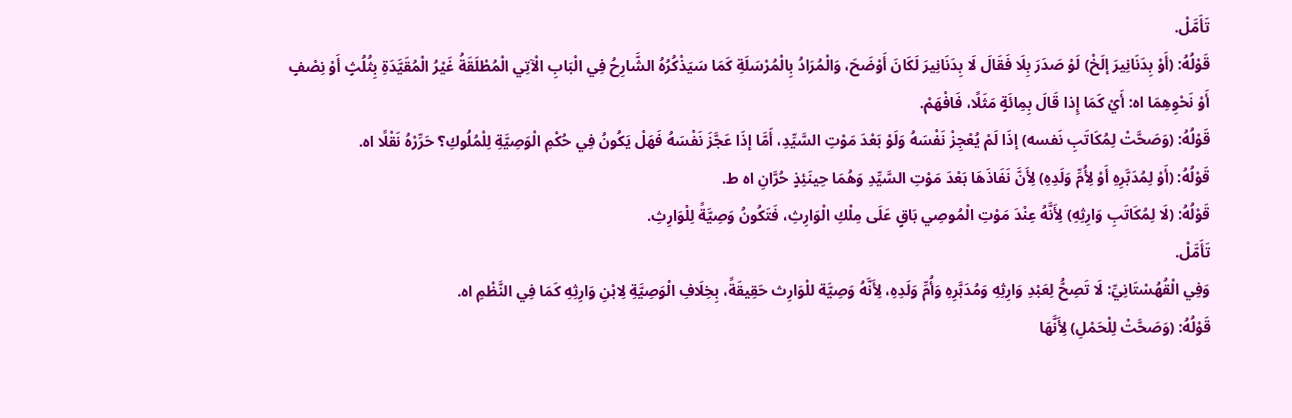تَأَمَّلْ.
قَوْلُهُ: (أَوْ بِدَنَانِيرَ إلَخْ) لَوْ صَدَرَ بِلَا فَقَالَ لَا بِدَنَانِيرَ لَكَانَ أَوْضَحَ، وَالْمُرَادُ بِالْمُرْسَلَةِ كَمَا سَيَذْكُرُهُ الشَّارِحُ فِي الْبَابِ الْآتِي الْمُطْلَقَةُ غَيْرُ الْمُقَيَّدَةِ بِثُلُثٍ أَوْ نِصْفٍ أَوْ نَحْوِهِمَا اه: أَيْ كَمَا إِذا قَالَ بِمِائَةٍ مَثَلًا، فَافْهَمْ.
قَوْلُهُ: (وَصَحَّتْ لِمُكَاتَبِ نَفسه) إذَا لَمْ يُعْجِزْ نَفْسَهُ وَلَوْ بَعْدَ مَوْتِ السَّيِّدِ، أَمَّا إذَا عَجَّزَ نَفْسَهُ فَهَلْ يَكُونُ فِي حُكْمِ الْوَصِيَّةِ لِلْمُلُوكِ؟ حَرِّرْهُ نَقْلًا اه.
قَوْلُهُ: (أَوْ لِمُدَبَّرِهِ أَوْ لِأُمِّ وَلَدِهِ) لِأَنَّ نَفَاذَهَا بَعْدَ مَوْتِ السَّيِّدِ وَهُمَا حِينَئِذٍ حُرَّانِ اه ط.
قَوْلُهُ: (لَا لِمُكَاتَبِ وَارِثِهِ) لِأَنَّهُ عِنْدَ مَوْتِ الْمُوصِي بَاقٍ عَلَى مِلْكِ الْوَارِثِ، فَتَكُونُ وَصِيَّةً لِلْوَارِثِ.
تَأَمَّلْ.
وَفِي الْقُهُسْتَانِيِّ: لَا تَصِحُّ لِعَبْدِ وَارِثِهِ وَمُدَبَّرِهِ وَأُمِّ وَلَدِهِ، لِأَنَّهُ وَصِيَّة للْوَارِث حَقِيقَةً، بِخِلَافِ الْوَصِيَّةِ لِابْنِ وَارِثِهِ كَمَا فِي النَّظْمِ اه.
قَوْلُهُ: (وَصَحَّتْ لِلْحَمْلِ) لِأَنَّهَا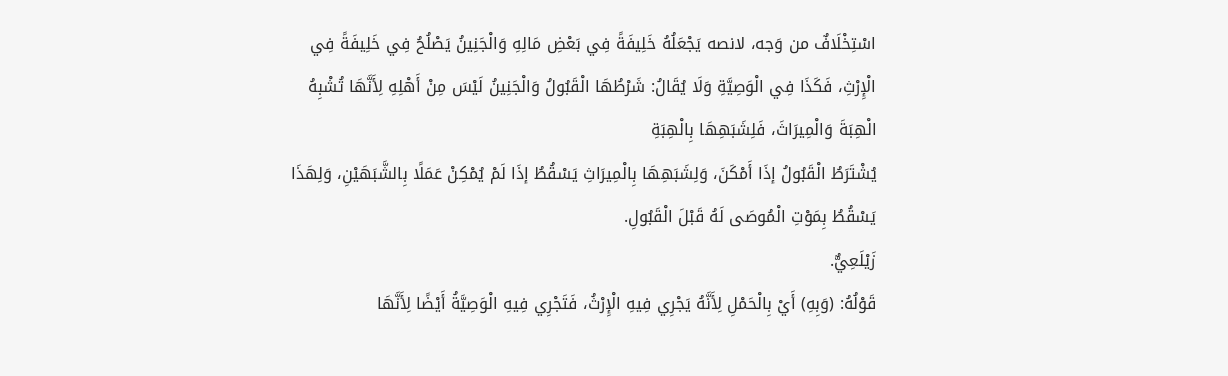اسْتِخْلَافٌ من وَجه، لانصه يَجْعَلُهُ خَلِيفَةً فِي بَعْضِ مَالِهِ وَالْجَنِينُ يَصْلُحُ فِي خَلِيفَةً فِي الْإِرْثِ، فَكَذَا فِي الْوَصِيَّةِ وَلَا يُقَالُ: شَرْطُهَا الْقَبُولُ وَالْجَنِينُ لَيْسَ مِنْ أَهْلِهِ لِأَنَّهَا تُشْبِهُ الْهِبَةَ وَالْمِيرَاثَ، فَلِشَبَهِهَا بِالْهِبَةِ
يُشْتَرَطُ الْقَبُولُ إذَا أَمْكَنَ، وَلِشَبَهِهَا بِالْمِيرَاثِ يَسْقُطُ إذَا لَمْ يُمْكِنْ عَمَلًا بِالشَّبَهَيْنِ، وَلِهَذَا يَسْقُطُ بِمَوْتِ الْمُوصَى لَهُ قَبْلَ الْقَبُولِ.
زَيْلَعِيٌّ.
قَوْلُهُ: (وَبِهِ) أَيْ بِالْحَمْلِ لِأَنَّهُ يَجْرِي فِيهِ الْإِرْثُ، فَتَجْرِي فِيهِ الْوَصِيَّةُ أَيْضًا لِأَنَّهَا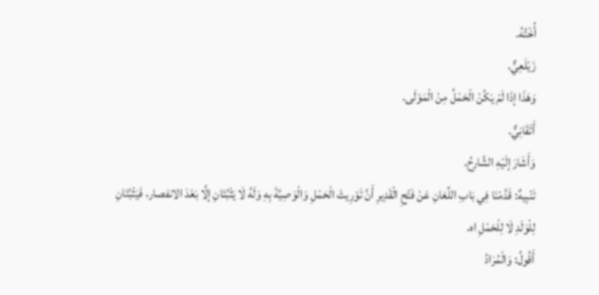أُخْتُهُ.
زَيْلَعِيٌّ.
وَهَذَا إذَا لَمْ يَكُنْ الْحَمْلُ مِنْ الْمَوْلَى.
أَتْقَانِيٌّ.
وَأَشَارَ إلَيْهِ الشَّارِحُ.
تَنْبِيهٌ: قَدَّمْنَا فِي بَابِ اللِّعَانِ عَنْ فَتْحِ الْقَدِيرِ أَنَّ تَوْرِيثَ الْحَمْلِ وَالْوَصِيَّةَ بِهِ وَلَهُ لَا يَثْبُتَانِ إلَّا بَعْدَ الانفصار، فَيَثْبُتَانِ لِلْوَلَدِ لَا لِلْحَمْلِ اه.
أَقُولُ: وَالْمُرَادُ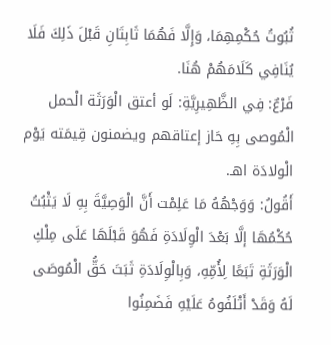ثُبُوتُ حُكْمِهِمَا، وَإِلَّا فَهُمَا ثَابِتَانِ قَبْلَ ذَلِكَ فَلَا يُنَافِي كَلَامَهُمْ هُنَا.
فَرْعٌ: فِي الظَّهِيرِيَّةِ: لَو أعتق الْوَرَثَة الْحمل الْمُوصى بِهِ حَاز إعتاقهم ويضمنون قِيمَته يَوْم الْولادَة اهـ.
أَقُولُ: وَوَجْهُهُ مَا عَلِمْت أَنَّ الْوَصِيَّةَ بِهِ لَا يَثْبُتُ حُكْمُهَا إلَّا بَعْدَ الْوِلَادَةِ فَهُوَ قَبْلَهَا عَلَى مِلْكِ الْوَرَثَةِ تَبَعًا لِأُمِّهِ، وَبِالْوِلَادَةِ ثَبَتَ حَقُّ الْمُوصَى لَهُ وَقَدْ أَتْلَفُوهُ عَلَيْهِ فَضَمِنُوا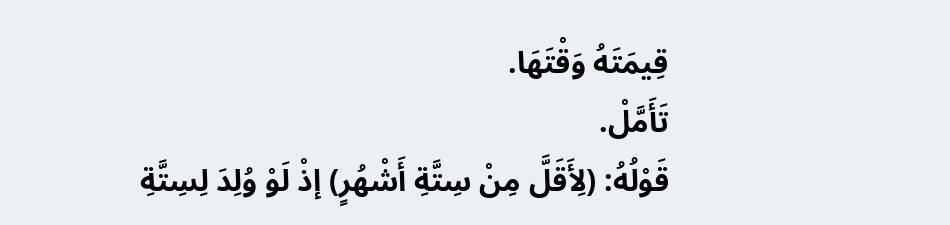قِيمَتَهُ وَقْتَهَا.
تَأَمَّلْ.
قَوْلُهُ: (لِأَقَلَّ مِنْ سِتَّةِ أَشْهُرٍ) إذْ لَوْ وُلِدَ لِسِتَّةِ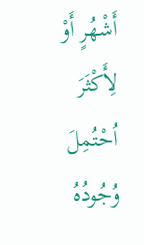أَشْهُرٍ أَوْ لِأَكْثَرَ اُحْتُمِلَ وُجُودُهُ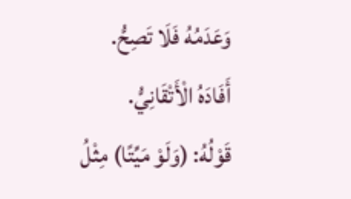وَعَدَمُهُ فَلَا تَصِحُّ.
أَفَادَهُ الْأَتْقَانِيُّ.
قَوْلُهُ: (وَلَوْ مَيِّتًا) مِثْلُ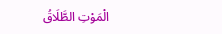الْمَوْتِ الطَّلَاقُ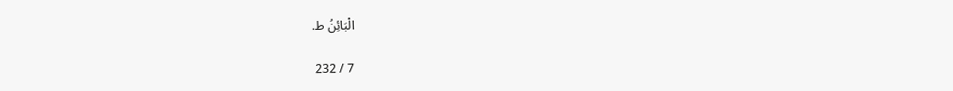الْبَائِنُ ط.

7 / 232